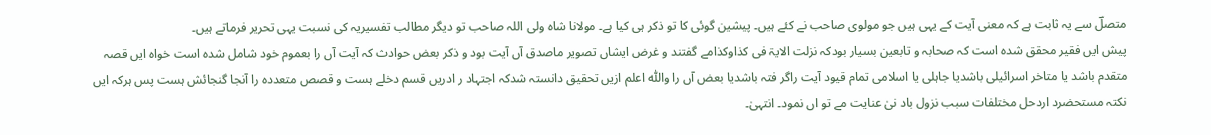متصلؔ سے یہ ثابت ہے کہ معنی آیت کے یہی ہیں جو مولوی صاحب نے کئے ہیں۔ پیشین گوئی کا تو ذکر ہی کیا ہے۔ مولانا شاہ ولی اللہ صاحب تو دیگر مطالب تفسیریہ کی نسبت یہی تحریر فرماتے ہیں۔
پیش ایں فقیر محقق شدہ است کہ صحابہ و تابعین بسیار بودکہ نزلت الایۃ فی کذاوکذامے گفتند و غرض ایشاں تصویر ماصدق آں آیت بود و ذکر بعض حوادث کہ آیت آں را بعموم خود شامل شدہ است خواہ ایں قصہ متقدم باشد یا متاخر اسرائیلی باشدیا جاہلی یا اسلامی تمام قیود آیت راگر فتہ باشدیا بعض آں را واللّٰہ اعلم ازیں تحقیق دانستہ شدکہ اجتہاد ر ادریں قسم دخلے ہست و قصص متعددہ را آنجا گنجائش ہست پس ہرکہ ایں نکتہ مستحضرد اردحل مختلفات سبب نزول باد نیٰ عنایت مے تو اں نمود۔ انتہیٰ۔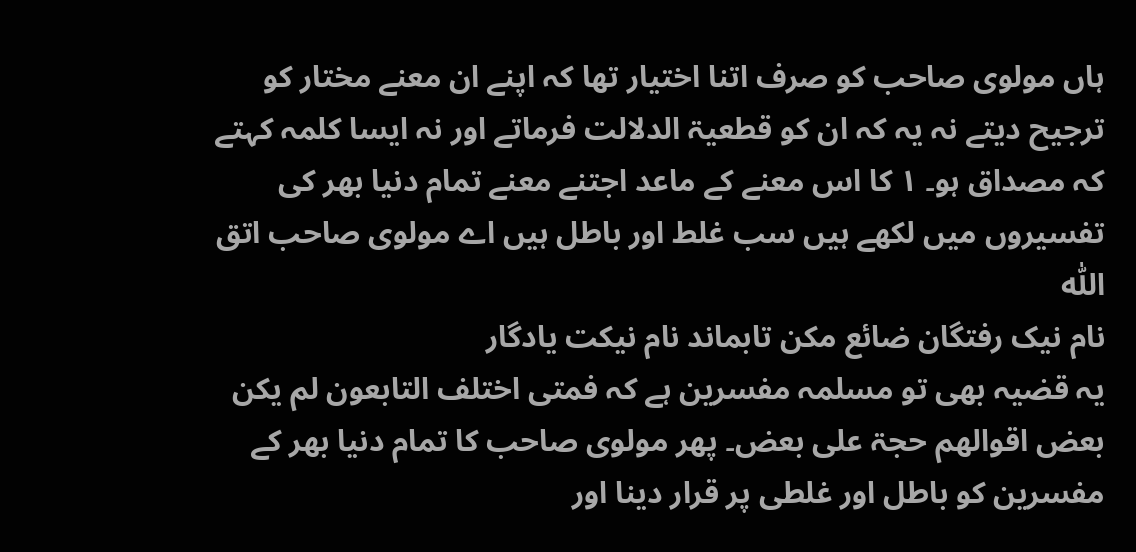ہاں مولوی صاحب کو صرف اتنا اختیار تھا کہ اپنے ان معنے مختار کو ترجیح دیتے نہ یہ کہ ان کو قطعیۃ الدلالت فرماتے اور نہ ایسا کلمہ کہتے کہ مصداق ہو۔ ۱ کا اس معنے کے ماعد اجتنے معنے تمام دنیا بھر کی تفسیروں میں لکھے ہیں سب غلط اور باطل ہیں اے مولوی صاحب اتق اللّٰہ
نام نیک رفتگان ضائع مکن تابماند نام نیکت یادگار
یہ قضیہ بھی تو مسلمہ مفسرین ہے کہ فمتی اختلف التابعون لم یکن بعض اقوالھم حجۃ علی بعض۔ پھر مولوی صاحب کا تمام دنیا بھر کے مفسرین کو باطل اور غلطی پر قرار دینا اور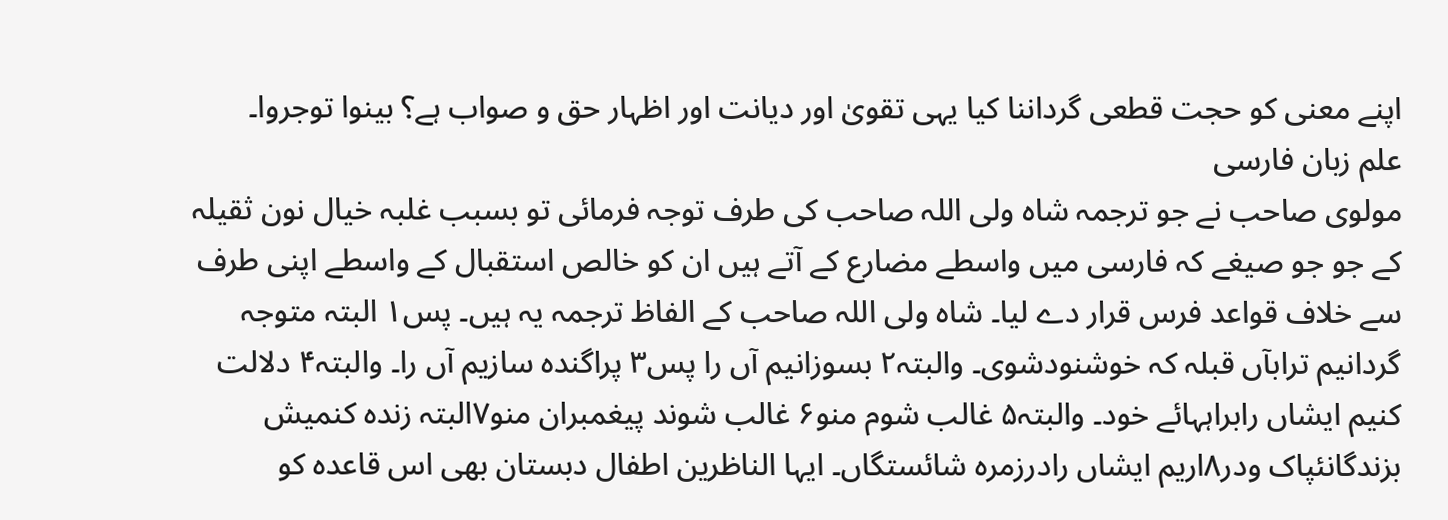اپنے معنی کو حجت قطعی گرداننا کیا یہی تقویٰ اور دیانت اور اظہار حق و صواب ہے؟ بینوا توجروا۔
علم زبان فارسی
مولوی صاحب نے جو ترجمہ شاہ ولی اللہ صاحب کی طرف توجہ فرمائی تو بسبب غلبہ خیال نون ثقیلہ کے جو جو صیغے کہ فارسی میں واسطے مضارع کے آتے ہیں ان کو خالص استقبال کے واسطے اپنی طرف سے خلاف قواعد فرس قرار دے لیا۔ شاہ ولی اللہ صاحب کے الفاظ ترجمہ یہ ہیں۔ پس۱ البتہ متوجہ گردانیم ترابآں قبلہ کہ خوشنودشوی۔ والبتہ۲ بسوزانیم آں را پس۳ پراگندہ سازیم آں را۔ والبتہ۴ دلالت کنیم ایشاں رابراہہائے خود۔ والبتہ۵ غالب شوم منو۶ غالب شوند پیغمبران منو۷البتہ زندہ کنمیش بزندگانئپاک ودر۸اریم ایشاں رادرزمرہ شائستگاں۔ ایہا الناظرین اطفال دبستان بھی اس قاعدہ کو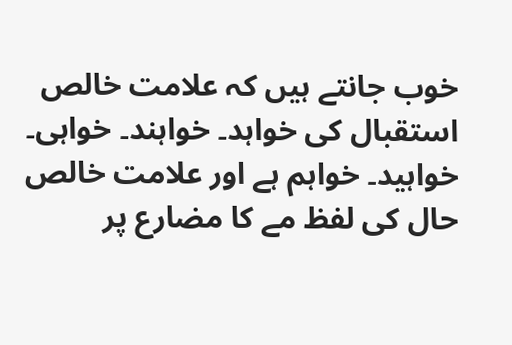خوب جانتے ہیں کہ علامت خالص استقبال کی خواہد۔ خواہند۔ خواہی۔ خواہید۔ خواہم ہے اور علامت خالص حال کی لفظ مے کا مضارع پر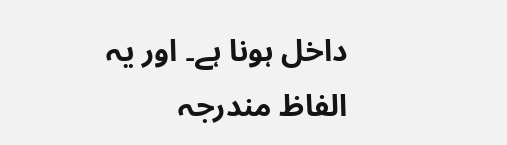داخل ہونا ہے۔ اور یہ الفاظ مندرجہ